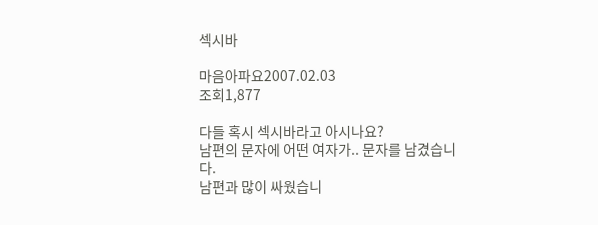섹시바

마음아파요2007.02.03
조회1,877

다들 혹시 섹시바라고 아시나요?
남편의 문자에 어떤 여자가.. 문자를 남겼습니다.
남편과 많이 싸웠습니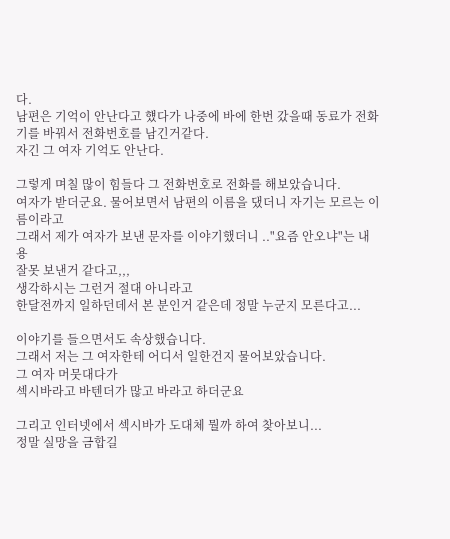다.
남편은 기억이 안난다고 헀다가 나중에 바에 한번 갔을때 동료가 전화기를 바꿔서 전화번호를 남긴거같다.
자긴 그 여자 기억도 안난다.

그렇게 며칠 많이 힘들다 그 전화번호로 전화를 해보았습니다.
여자가 받더군요. 물어보면서 남편의 이름을 댔더니 자기는 모르는 이름이라고
그래서 제가 여자가 보낸 문자를 이야기했더니 .."요즘 안오냐"는 내용
잘못 보낸거 같다고,,,
생각하시는 그런거 절대 아니라고
한달전까지 일하던데서 본 분인거 같은데 정말 누군지 모른다고...

이야기를 들으면서도 속상했습니다.
그래서 저는 그 여자한테 어디서 일한건지 물어보았습니다.
그 여자 머뭇대다가
섹시바라고 바텐더가 많고 바라고 하더군요

그리고 인터넷에서 섹시바가 도대체 뭘까 하여 찾아보니...
정말 실망을 금합길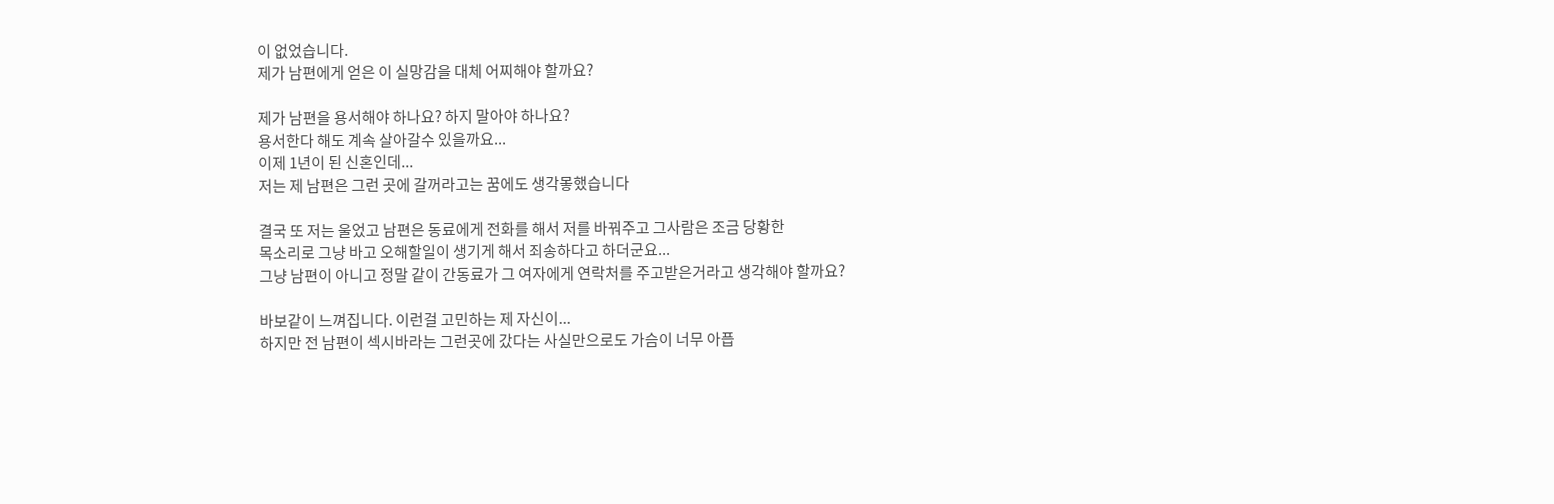이 없었습니다.
제가 남편에게 얻은 이 실망감을 대체 어찌해야 할까요?

제가 남편을 용서해야 하나요? 하지 말아야 하나요?
용서한다 해도 계속 살아갈수 있을까요...
이제 1년이 된 신혼인데...
저는 제 남편은 그런 곳에 갈꺼라고는 꿈에도 생각뫃했습니다

결국 또 저는 울었고 남편은 동료에게 전화를 해서 저를 바꿔주고 그사람은 조금 당황한
목소리로 그냥 바고 오해할일이 생기게 해서 죄송하다고 하더군요...
그냥 남편이 아니고 정말 같이 간동료가 그 여자에게 연락처를 주고받은거라고 생각해야 할까요?

바보같이 느껴집니다. 이런걸 고민하는 제 자신이...
하지만 전 남편이 섹시바라는 그런곳에 갔다는 사실만으로도 가슴이 너무 아픕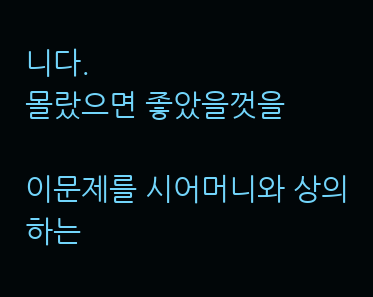니다.
몰랐으면 좋았을껏을

이문제를 시어머니와 상의하는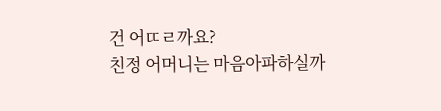건 어ㄸㄹ까요?
친정 어머니는 마음아파하실까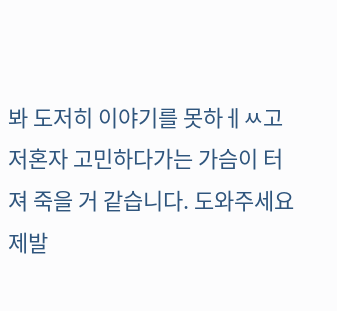봐 도저히 이야기를 못하ㅔㅆ고
저혼자 고민하다가는 가슴이 터져 죽을 거 같습니다. 도와주세요 제발